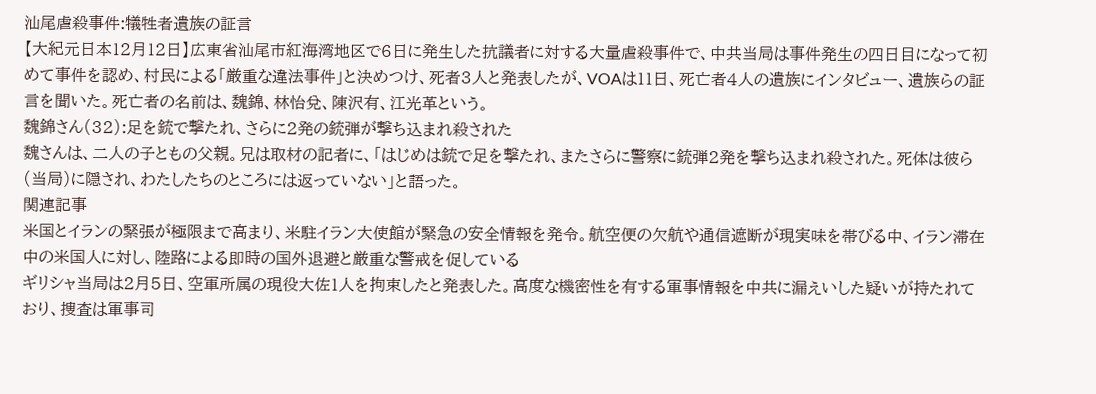汕尾虐殺事件:犠牲者遺族の証言
【大紀元日本12月12日】広東省汕尾市紅海湾地区で6日に発生した抗議者に対する大量虐殺事件で、中共当局は事件発生の四日目になって初めて事件を認め、村民による「厳重な違法事件」と決めつけ、死者3人と発表したが、VOAは11日、死亡者4人の遺族にインタビュー、遺族らの証言を聞いた。死亡者の名前は、魏錦、林怡兌、陳沢有、江光革という。
魏錦さん(32):足を銃で撃たれ、さらに2発の銃弾が撃ち込まれ殺された
魏さんは、二人の子ともの父親。兄は取材の記者に、「はじめは銃で足を撃たれ、またさらに警察に銃弾2発を撃ち込まれ殺された。死体は彼ら(当局)に隠され、わたしたちのところには返っていない」と語った。
関連記事
米国とイランの緊張が極限まで高まり、米駐イラン大使館が緊急の安全情報を発令。航空便の欠航や通信遮断が現実味を帯びる中、イラン滞在中の米国人に対し、陸路による即時の国外退避と厳重な警戒を促している
ギリシャ当局は2月5日、空軍所属の現役大佐1人を拘束したと発表した。高度な機密性を有する軍事情報を中共に漏えいした疑いが持たれており、捜査は軍事司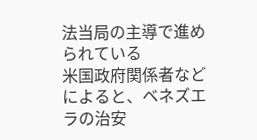法当局の主導で進められている
米国政府関係者などによると、ベネズエラの治安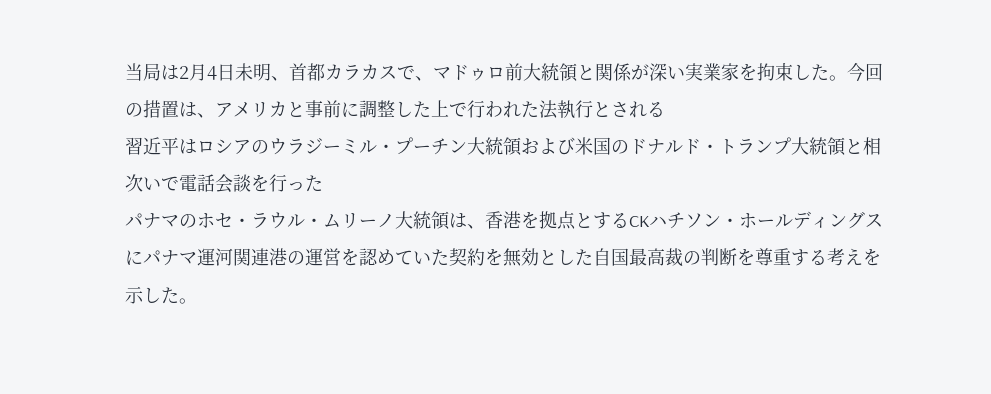当局は2月4日未明、首都カラカスで、マドゥロ前大統領と関係が深い実業家を拘束した。今回の措置は、アメリカと事前に調整した上で行われた法執行とされる
習近平はロシアのウラジーミル・プーチン大統領および米国のドナルド・トランプ大統領と相次いで電話会談を行った
パナマのホセ・ラウル・ムリーノ大統領は、香港を拠点とするCKハチソン・ホールディングスにパナマ運河関連港の運営を認めていた契約を無効とした自国最高裁の判断を尊重する考えを示した。